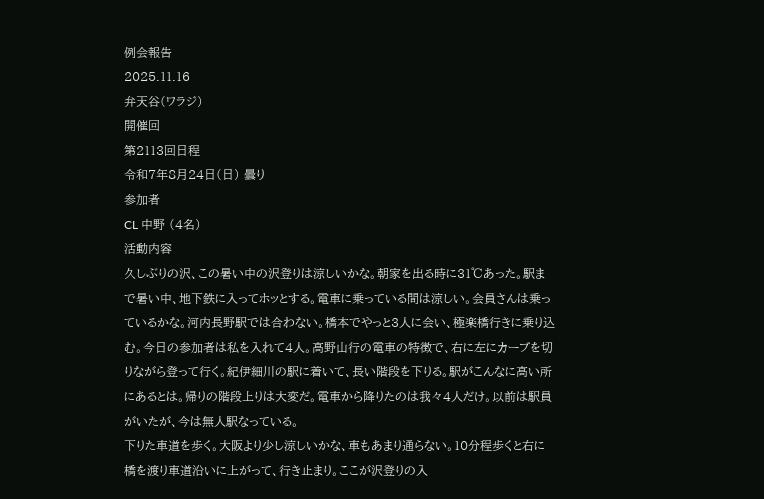例会報告
2025.11.16
弁天谷(ワラジ)
開催回
第2113回日程
令和7年8月24日(日) 曇り
参加者
CL 中野 (4名)
活動内容
久しぶりの沢、この暑い中の沢登りは涼しいかな。朝家を出る時に31℃あった。駅まで暑い中、地下鉄に入ってホッとする。電車に乗っている間は涼しい。会員さんは乗っているかな。河内長野駅では合わない。橋本でやっと3人に会い、極楽橋行きに乗り込む。今日の参加者は私を入れて4人。高野山行の電車の特徴で、右に左にカーブを切りながら登って行く。紀伊細川の駅に着いて、長い階段を下りる。駅がこんなに高い所にあるとは。帰りの階段上りは大変だ。電車から降りたのは我々4人だけ。以前は駅員がいたが、今は無人駅なっている。
下りた車道を歩く。大阪より少し涼しいかな、車もあまり通らない。10分程歩くと右に橋を渡り車道沿いに上がって、行き止まり。ここが沢登りの入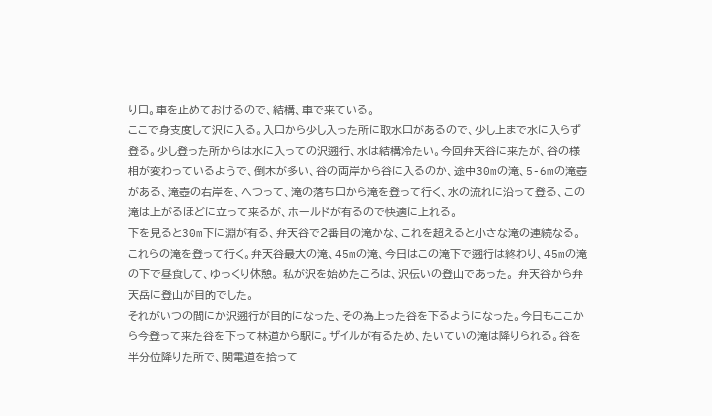り口。車を止めておけるので、結構、車で来ている。
ここで身支度して沢に入る。入口から少し入った所に取水口があるので、少し上まで水に入らず登る。少し登った所からは水に入っての沢遡行、水は結構冷たい。今回弁天谷に来たが、谷の様相が変わっているようで、倒木が多い、谷の両岸から谷に入るのか、途中30mの滝、5-6mの滝壺がある、滝壺の右岸を、へつって、滝の落ち口から滝を登って行く、水の流れに沿って登る、この滝は上がるほどに立って来るが、ホールドが有るので快適に上れる。
下を見ると30m下に淵が有る、弁天谷で2番目の滝かな、これを超えると小さな滝の連続なる。これらの滝を登って行く。弁天谷最大の滝、45mの滝、今日はこの滝下で遡行は終わり、45mの滝の下で昼食して、ゆっくり休憩。 私が沢を始めたころは、沢伝いの登山であった。 弁天谷から弁天岳に登山が目的でした。
それがいつの間にか沢遡行が目的になった、その為上った谷を下るようになった。今日もここから今登って来た谷を下って林道から駅に。ザイルが有るため、たいていの滝は降りられる。谷を半分位降りた所で、関電道を拾って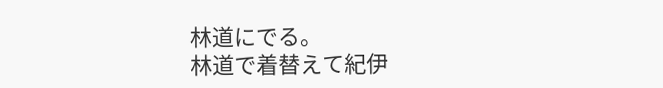林道にでる。
林道で着替えて紀伊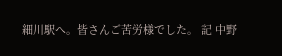細川駅へ。皆さんご苦労様でした。 記 中野